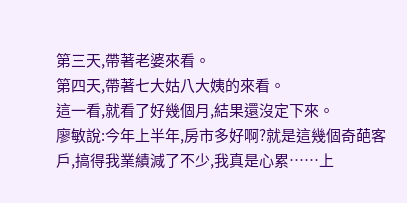第三天,帶著老婆來看。
第四天,帶著七大姑八大姨的來看。
這一看,就看了好幾個月,結果還沒定下來。
廖敏說:今年上半年,房市多好啊?就是這幾個奇葩客戶,搞得我業績減了不少,我真是心累……上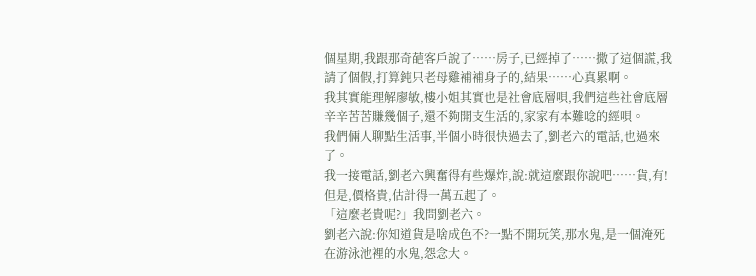個星期,我跟那奇葩客戶說了……房子,已經掉了……撒了這個謊,我請了個假,打算鈍只老母雞補補身子的,結果……心真累啊。
我其實能理解廖敏,樓小姐其實也是社會底層唄,我們這些社會底層辛辛苦苦賺幾個子,還不夠開支生活的,家家有本難唸的經唄。
我們倆人聊點生活事,半個小時很快過去了,劉老六的電話,也過來了。
我一接電話,劉老六興奮得有些爆炸,說:就這麼跟你說吧……貨,有!但是,價格貴,估計得一萬五起了。
「這麼老貴呢?」我問劉老六。
劉老六說:你知道貨是啥成色不?一點不開玩笑,那水鬼,是一個淹死在游泳池裡的水鬼,怨念大。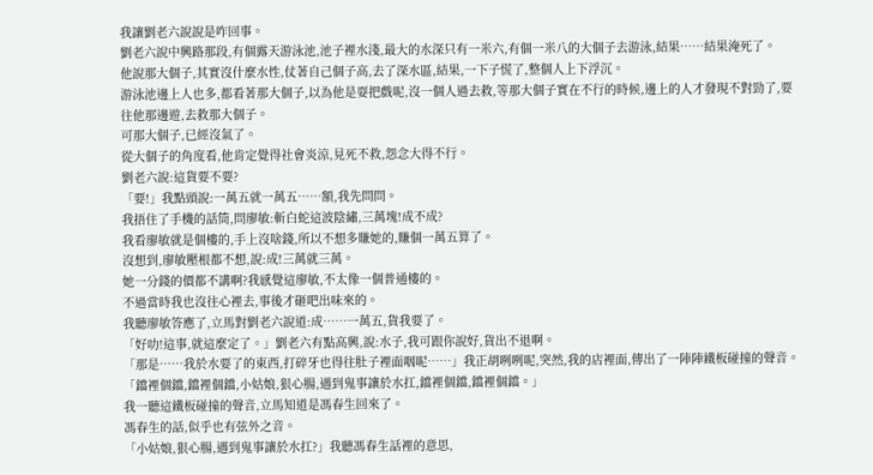我讓劉老六說說是咋回事。
劉老六說中興路那段,有個露天游泳池,池子裡水淺,最大的水深只有一米六,有個一米八的大個子去游泳,結果……結果淹死了。
他說那大個子,其實沒什麼水性,仗著自己個子高,去了深水區,結果,一下子慌了,整個人上下浮沉。
游泳池邊上人也多,都看著那大個子,以為他是耍把戲呢,沒一個人過去救,等那大個子實在不行的時候,邊上的人才發現不對勁了,要往他那邊遊,去救那大個子。
可那大個子,已經沒氣了。
從大個子的角度看,他肯定覺得社會炎涼,見死不救,怨念大得不行。
劉老六說:這貨要不要?
「要!」我點頭說:一萬五就一萬五……額,我先問問。
我捂住了手機的話筒,問廖敏:斬白蛇這波陰繡,三萬塊!成不成?
我看廖敏就是個樓的,手上沒啥錢,所以不想多賺她的,賺個一萬五算了。
沒想到,廖敏壓根都不想,說:成!三萬就三萬。
她一分錢的價都不講啊?我感覺這廖敏,不太像一個普通樓的。
不過當時我也沒往心裡去,事後才砸吧出味來的。
我聽廖敏答應了,立馬對劉老六說道:成……一萬五,貨我要了。
「好叻!這事,就這麼定了。」劉老六有點高興,說:水子,我可跟你說好,貨出不退啊。
「那是……我於水要了的東西,打碎牙也得往肚子裡面咽呢……」我正胡咧咧呢,突然,我的店裡面,傳出了一陣陣鐵板碰撞的聲音。
「鐺裡個鐺,鐺裡個鐺,小姑娘,狠心腸,遇到鬼事讓於水扛,鐺裡個鐺,鐺裡個鐺。」
我一聽這鐵板碰撞的聲音,立馬知道是馮春生回來了。
馮春生的話,似乎也有弦外之音。
「小姑娘,狠心腸,遇到鬼事讓於水扛?」我聽馮春生話裡的意思,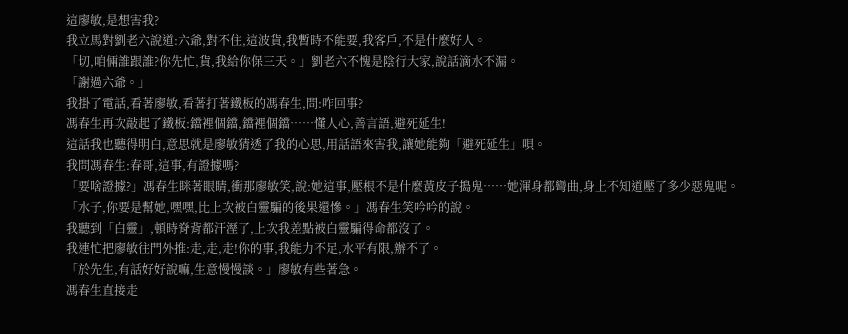這廖敏,是想害我?
我立馬對劉老六說道:六爺,對不住,這波貨,我暫時不能要,我客戶,不是什麼好人。
「切,咱倆誰跟誰?你先忙,貨,我給你保三天。」劉老六不愧是陰行大家,說話滴水不漏。
「謝過六爺。」
我掛了電話,看著廖敏,看著打著鐵板的馮春生,問:咋回事?
馮春生再次敲起了鐵板:鐺裡個鐺,鐺裡個鐺……懂人心,善言語,避死延生!
這話我也聽得明白,意思就是廖敏猜透了我的心思,用話語來害我,讓她能夠「避死延生」唄。
我問馮春生:春哥,這事,有證據嗎?
「要啥證據?」馮春生眯著眼睛,衝那廖敏笑,說:她這事,壓根不是什麼黃皮子搗鬼……她渾身都彎曲,身上不知道壓了多少惡鬼呢。
「水子,你要是幫她,嘿嘿,比上次被白靈騙的後果還慘。」馮春生笑吟吟的說。
我聽到「白靈」,頓時脊背都汗溼了,上次我差點被白靈騙得命都沒了。
我連忙把廖敏往門外推:走,走,走!你的事,我能力不足,水平有限,辦不了。
「於先生,有話好好說嘛,生意慢慢談。」廖敏有些著急。
馮春生直接走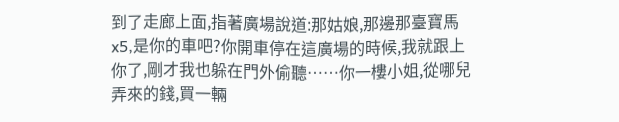到了走廊上面,指著廣場說道:那姑娘,那邊那臺寶馬x5,是你的車吧?你開車停在這廣場的時候,我就跟上你了,剛才我也躲在門外偷聽……你一樓小姐,從哪兒弄來的錢,買一輛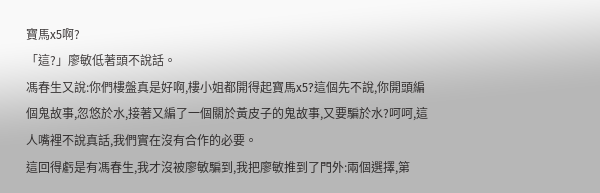寶馬x5啊?
「這?」廖敏低著頭不說話。
馮春生又說:你們樓盤真是好啊,樓小姐都開得起寶馬x5?這個先不說,你開頭編個鬼故事,忽悠於水,接著又編了一個關於黃皮子的鬼故事,又要騙於水?呵呵,這人嘴裡不說真話,我們實在沒有合作的必要。
這回得虧是有馮春生,我才沒被廖敏騙到,我把廖敏推到了門外:兩個選擇,第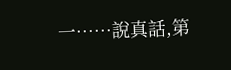一……說真話,第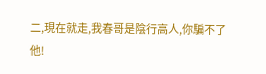二,現在就走,我春哥是陰行高人,你騙不了他!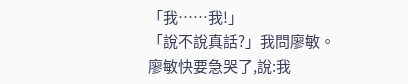「我……我!」
「說不說真話?」我問廖敏。
廖敏快要急哭了,說:我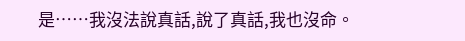是……我沒法說真話,說了真話,我也沒命。